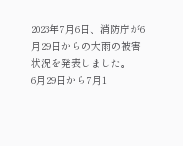2023年7月6日、消防庁が6月29日からの大雨の被害状況を発表しました。
6月29日から7月1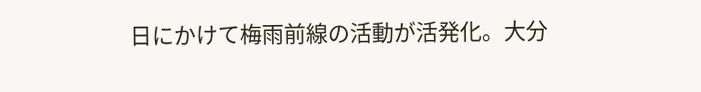日にかけて梅雨前線の活動が活発化。大分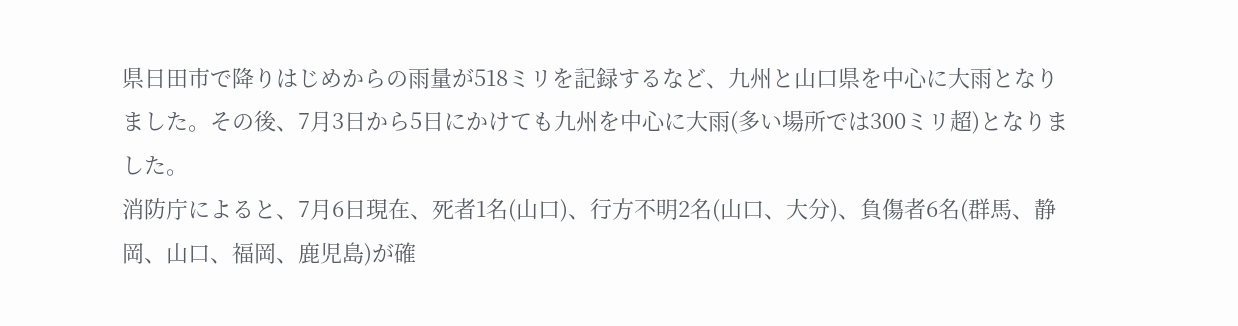県日田市で降りはじめからの雨量が518ミリを記録するなど、九州と山口県を中心に大雨となりました。その後、7月3日から5日にかけても九州を中心に大雨(多い場所では300ミリ超)となりました。
消防庁によると、7月6日現在、死者1名(山口)、行方不明2名(山口、大分)、負傷者6名(群馬、静岡、山口、福岡、鹿児島)が確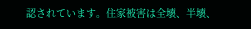認されています。住家被害は全壊、半壊、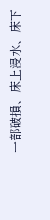一部破損、床上浸水、床下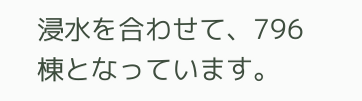浸水を合わせて、796棟となっています。